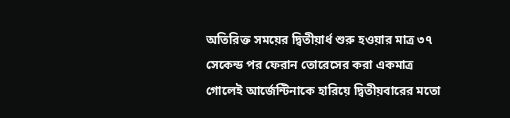অতিরিক্ত সময়ের দ্বিতীয়ার্ধ শুরু হওয়ার মাত্র ৩৭ সেকেন্ড পর ফেরান তোরেসের করা একমাত্র গোলেই আর্জেন্টিনাকে হারিয়ে দ্বিতীয়বারের মতো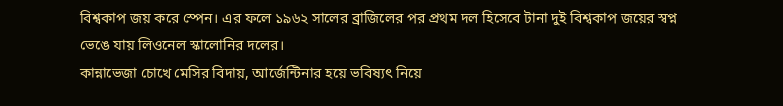বিশ্বকাপ জয় করে স্পেন। এর ফলে ১৯৬২ সালের ব্রাজিলের পর প্রথম দল হিসেবে টানা দুই বিশ্বকাপ জয়ের স্বপ্ন ভেঙে যায় লিওনেল স্কালোনির দলের।
কান্নাভেজা চোখে মেসির বিদায়, আর্জেন্টিনার হয়ে ভবিষ্যৎ নিয়ে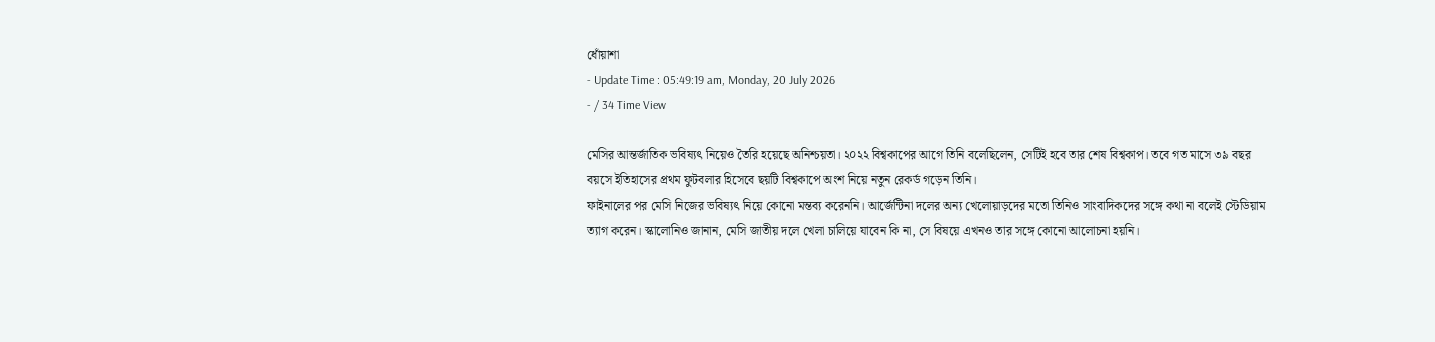ধোঁয়াশা
- Update Time : 05:49:19 am, Monday, 20 July 2026
- / 34 Time View

মেসির আন্তর্জাতিক ভবিষ্যৎ নিয়েও তৈরি হয়েছে অনিশ্চয়তা। ২০২২ বিশ্বকাপের আগে তিনি বলেছিলেন, সেটিই হবে তার শেষ বিশ্বকাপ। তবে গত মাসে ৩৯ বছর বয়সে ইতিহাসের প্রথম ফুটবলার হিসেবে ছয়টি বিশ্বকাপে অংশ নিয়ে নতুন রেকর্ড গড়েন তিনি।
ফাইনালের পর মেসি নিজের ভবিষ্যৎ নিয়ে কোনো মন্তব্য করেননি। আর্জেন্টিনা দলের অন্য খেলোয়াড়দের মতো তিনিও সাংবাদিকদের সঙ্গে কথা না বলেই স্টেডিয়াম ত্যাগ করেন। স্কালোনিও জানান, মেসি জাতীয় দলে খেলা চালিয়ে যাবেন কি না, সে বিষয়ে এখনও তার সঙ্গে কোনো আলোচনা হয়নি।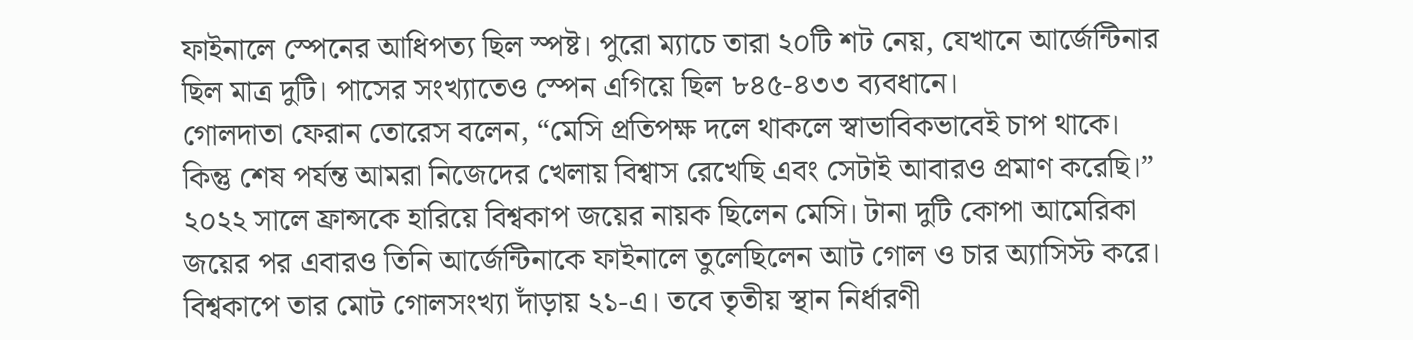ফাইনালে স্পেনের আধিপত্য ছিল স্পষ্ট। পুরো ম্যাচে তারা ২০টি শট নেয়, যেখানে আর্জেন্টিনার ছিল মাত্র দুটি। পাসের সংখ্যাতেও স্পেন এগিয়ে ছিল ৮৪৫-৪৩৩ ব্যবধানে।
গোলদাতা ফেরান তোরেস বলেন, “মেসি প্রতিপক্ষ দলে থাকলে স্বাভাবিকভাবেই চাপ থাকে। কিন্তু শেষ পর্যন্ত আমরা নিজেদের খেলায় বিশ্বাস রেখেছি এবং সেটাই আবারও প্রমাণ করেছি।”
২০২২ সালে ফ্রান্সকে হারিয়ে বিশ্বকাপ জয়ের নায়ক ছিলেন মেসি। টানা দুটি কোপা আমেরিকা জয়ের পর এবারও তিনি আর্জেন্টিনাকে ফাইনালে তুলেছিলেন আট গোল ও চার অ্যাসিস্ট করে। বিশ্বকাপে তার মোট গোলসংখ্যা দাঁড়ায় ২১-এ। তবে তৃতীয় স্থান নির্ধারণী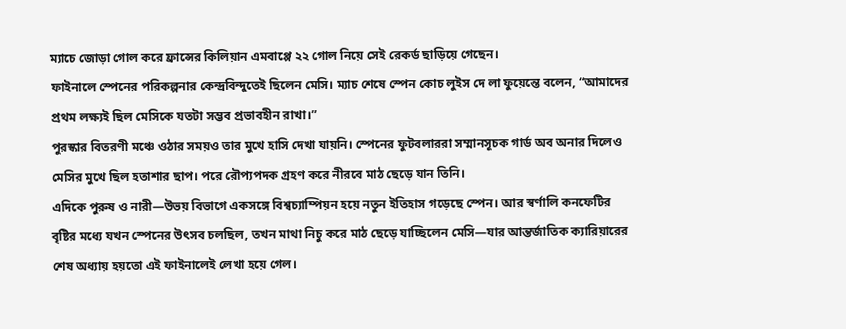ম্যাচে জোড়া গোল করে ফ্রান্সের কিলিয়ান এমবাপ্পে ২২ গোল নিয়ে সেই রেকর্ড ছাড়িয়ে গেছেন।
ফাইনালে স্পেনের পরিকল্পনার কেন্দ্রবিন্দুতেই ছিলেন মেসি। ম্যাচ শেষে স্পেন কোচ লুইস দে লা ফুয়েন্তে বলেন, “আমাদের প্রথম লক্ষ্যই ছিল মেসিকে যতটা সম্ভব প্রভাবহীন রাখা।”
পুরস্কার বিতরণী মঞ্চে ওঠার সময়ও তার মুখে হাসি দেখা যায়নি। স্পেনের ফুটবলাররা সম্মানসূচক গার্ড অব অনার দিলেও মেসির মুখে ছিল হতাশার ছাপ। পরে রৌপ্যপদক গ্রহণ করে নীরবে মাঠ ছেড়ে যান তিনি।
এদিকে পুরুষ ও নারী—উভয় বিভাগে একসঙ্গে বিশ্বচ্যাম্পিয়ন হয়ে নতুন ইতিহাস গড়েছে স্পেন। আর স্বর্ণালি কনফেটির বৃষ্টির মধ্যে যখন স্পেনের উৎসব চলছিল, তখন মাথা নিচু করে মাঠ ছেড়ে যাচ্ছিলেন মেসি—যার আন্তর্জাতিক ক্যারিয়ারের শেষ অধ্যায় হয়তো এই ফাইনালেই লেখা হয়ে গেল।